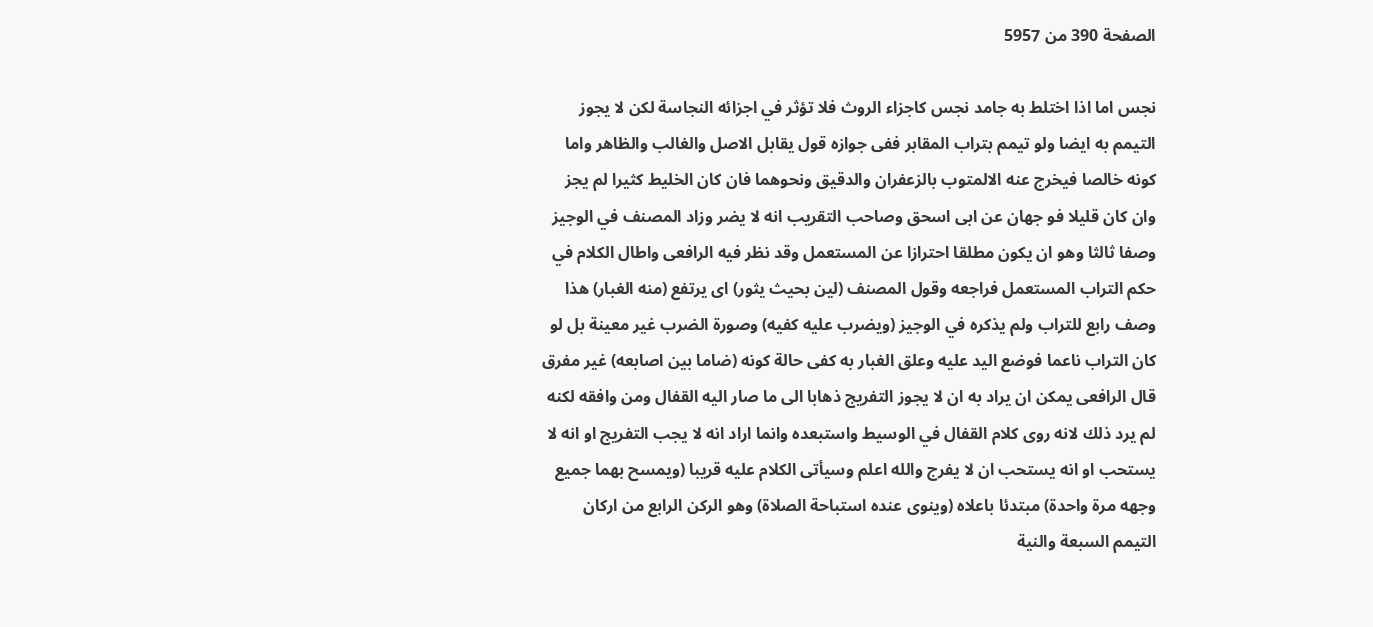الصفحة 390 من 5957

نجس اما اذا اختلط به جامد نجس كاجزاء الروث فلا تؤثر في اجزائه النجاسة لكن لا يجوز التيمم به ايضا ولو تيمم بتراب المقابر ففى جوازه قول يقابل الاصل والغالب والظاهر واما كونه خالصا فيخرج عنه الالمتوب بالزعفران والدقيق ونحوهما فان كان الخليط كثيرا لم يجز وان كان قليلا فو جهان عن ابى اسحق وصاحب التقريب انه لا يضر وزاد المصنف في الوجيز وصفا ثالثا وهو ان يكون مطلقا احترازا عن المستعمل وقد نظر فيه الرافعى واطال الكلام في حكم التراب المستعمل فراجعه وقول المصنف (لين بحيث يثور) اى يرتفع (منه الغبار) هذا وصف رابع للتراب ولم يذكره في الوجيز (ويضرب عليه كفيه) وصورة الضرب غير معينة بل لو كان التراب ناعما فوضع اليد عليه وعلق الغبار به كفى حالة كونه (ضاما بين اصابعه) غير مفرق قال الرافعى يمكن ان يراد به ان لا يجوز التفريج ذهابا الى ما صار اليه القفال ومن وافقه لكنه لم يرد ذلك لانه روى كلام القفال في الوسيط واستبعده وانما اراد انه لا يجب التفريج او انه لا يستحب او انه يستحب ان لا يفرج والله اعلم وسيأتى الكلام عليه قريبا (ويمسح بهما جميع وجهه مرة واحدة) مبتدئا باعلاه (وينوى عنده استباحة الصلاة) وهو الركن الرابع من اركان التيمم السبعة والنية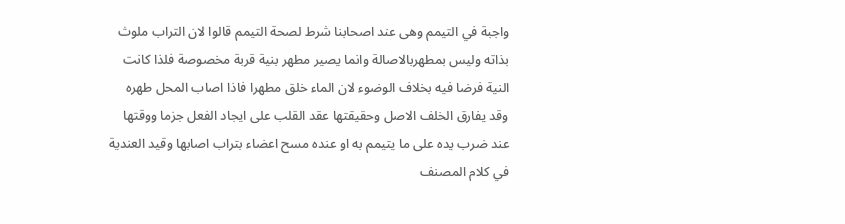واجبة في التيمم وهى عند اصحابنا شرط لصحة التيمم قالوا لان التراب ملوث بذاته وليس بمطهربالاصالة وانما يصير مطهر بنية قربة مخصوصة فلذا كانت النية فرضا فيه بخلاف الوضوء لان الماء خلق مطهرا فاذا اصاب المحل طهره وقد يفارق الخلف الاصل وحقيقتها عقد القلب على ايجاد الفعل جزما ووقتها عند ضرب يده على ما يتيمم به او عنده مسح اعضاء بتراب اصابها وقيد العندية في كلام المصنف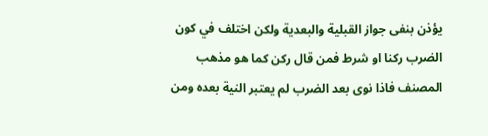يؤذن بنفى جواز القبلية والبعدية ولكن اختلف في كون الضرب ركنا او شرط فمن قال ركن كما هو مذهب المصنف فاذا نوى بعد الضرب لم يعتبر النية بعده ومن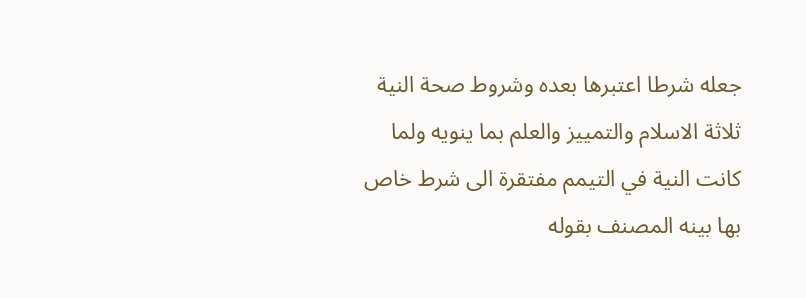جعله شرطا اعتبرها بعده وشروط صحة النية ثلاثة الاسلام والتمييز والعلم بما ينويه ولما كانت النية في التيمم مفتقرة الى شرط خاص بها بينه المصنف بقوله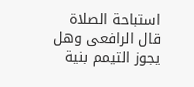استباحة الصلاة قال الرافعى وهل يجوز التيمم بنية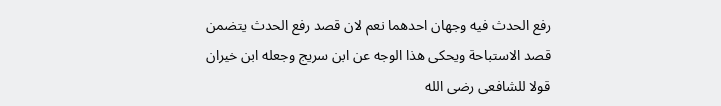رفع الحدث فيه وجهان احدهما نعم لان قصد رفع الحدث يتضمن قصد الاستباحة ويحكى هذا الوجه عن ابن سريج وجعله ابن خيران قولا للشافعى رضى الله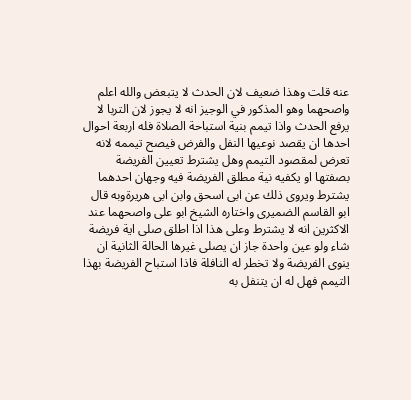عنه قلت وهذا ضعيف لان الحدث لا يتبعض والله اعلم واصحهما وهو المذكور في الوجيز انه لا يجوز لان التربا لا يرفع الحدث واذا تيمم بنية استباحة الصلاة فله اربعة احوال احدها ان يقصد نوعيها النفل والفرض فيصح تيممه لانه تعرض لمقصود التيمم وهل يشترط تعيين الفريضة بصفتها او يكفيه نية مطلق الفريضة فيه وجهان احدهما يشترط ويروى ذلك عن ابى اسحق وابن ابى هريرةوبه قال ابو القاسم الضميرى واختاره الشيخ ابو على واصحهما عند الاكثرين انه لا يشترط وعلى هذا اذا اطلق صلى اية فريضة شاء ولو عين واحدة جاز ان يصلى غيرها الحالة الثانية ان ينوى الفريضة ولا تخطر له النافلة فاذا استباح الفريضة بهذا التيمم فهل له ان يتنفل به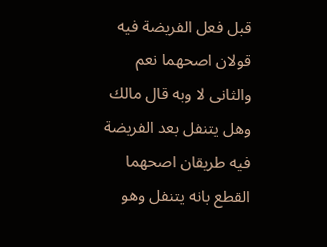قبل فعل الفريضة فيه قولان اصحهما نعم والثانى لا وبه قال مالك وهل يتنفل بعد الفريضة فيه طريقان اصحهما القطع بانه يتنفل وهو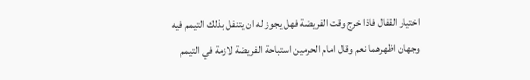اختيار القفال فاذا خرج وقت الفريضة فهل يجوز له ان يتنفل بذلك التيمم فيه وجهان اظهرهما نعم وقال امام الحرمين استباحة الفريضة لازمة في التيمم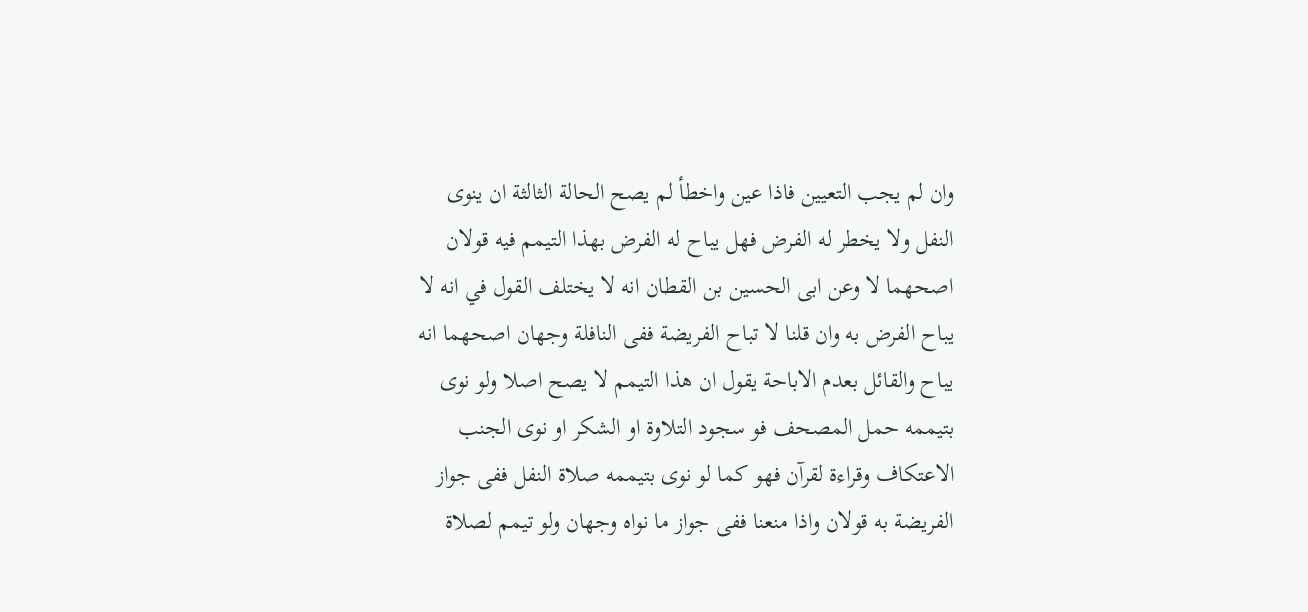وان لم يجب التعيين فاذا عين واخطأ لم يصح الحالة الثالثة ان ينوى النفل ولا يخطر له الفرض فهل يباح له الفرض بهذا التيمم فيه قولان اصحهما لا وعن ابى الحسين بن القطان انه لا يختلف القول في انه لا يباح الفرض به وان قلنا لا تباح الفريضة ففى النافلة وجهان اصحهما انه يباح والقائل بعدم الاباحة يقول ان هذا التيمم لا يصح اصلا ولو نوى بتيممه حمل المصحف فو سجود التلاوة او الشكر او نوى الجنب الاعتكاف وقراءة لقرآن فهو كما لو نوى بتيممه صلاة النفل ففى جواز الفريضة به قولان واذا منعنا ففى جواز ما نواه وجهان ولو تيمم لصلاة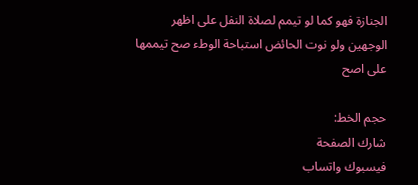الجنازة فهو كما لو تيمم لصلاة النفل على اظهر الوجهين ولو نوت الحائض استباحة الوطء صح تيممها على اصح

حجم الخط:
شارك الصفحة
فيسبوك واتساب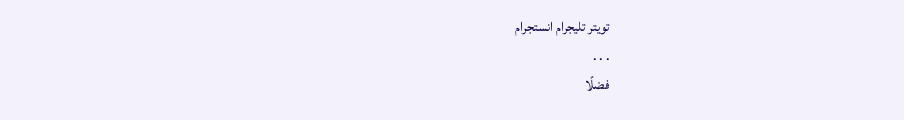تويتر تليجرام انستجرام
. . .
فضلًا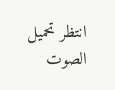انتظر تحميل الصوت